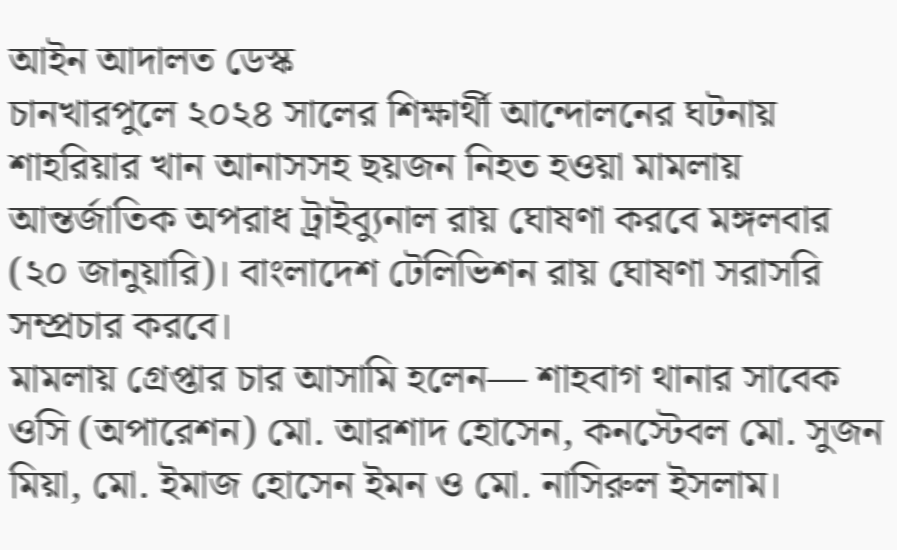আইন আদালত ডেস্ক
চানখারপুলে ২০২৪ সালের শিক্ষার্থী আন্দোলনের ঘটনায় শাহরিয়ার খান আনাসসহ ছয়জন নিহত হওয়া মামলায় আন্তর্জাতিক অপরাধ ট্রাইব্যুনাল রায় ঘোষণা করবে মঙ্গলবার (২০ জানুয়ারি)। বাংলাদেশ টেলিভিশন রায় ঘোষণা সরাসরি সম্প্রচার করবে।
মামলায় গ্রেপ্তার চার আসামি হলেন— শাহবাগ থানার সাবেক ওসি (অপারেশন) মো. আরশাদ হোসেন, কনস্টেবল মো. সুজন মিয়া, মো. ইমাজ হোসেন ইমন ও মো. নাসিরুল ইসলাম।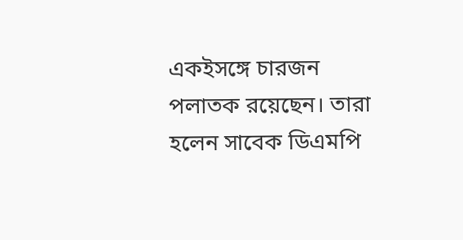একইসঙ্গে চারজন পলাতক রয়েছেন। তারা হলেন সাবেক ডিএমপি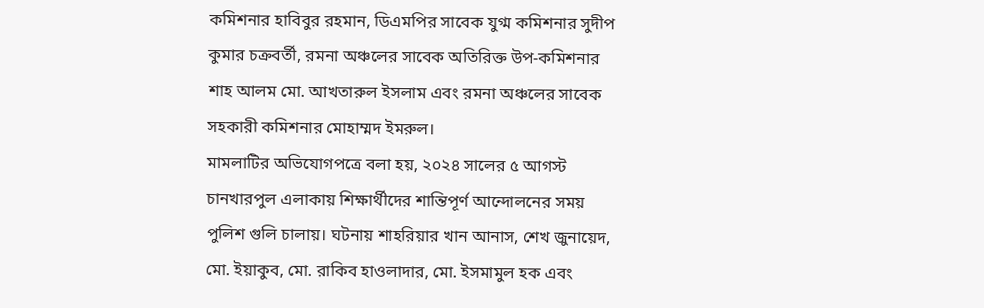কমিশনার হাবিবুর রহমান, ডিএমপির সাবেক যুগ্ম কমিশনার সুদীপ কুমার চক্রবর্তী, রমনা অঞ্চলের সাবেক অতিরিক্ত উপ-কমিশনার শাহ আলম মো. আখতারুল ইসলাম এবং রমনা অঞ্চলের সাবেক সহকারী কমিশনার মোহাম্মদ ইমরুল।
মামলাটির অভিযোগপত্রে বলা হয়, ২০২৪ সালের ৫ আগস্ট চানখারপুল এলাকায় শিক্ষার্থীদের শান্তিপূর্ণ আন্দোলনের সময় পুলিশ গুলি চালায়। ঘটনায় শাহরিয়ার খান আনাস, শেখ জুনায়েদ, মো. ইয়াকুব, মো. রাকিব হাওলাদার, মো. ইসমামুল হক এবং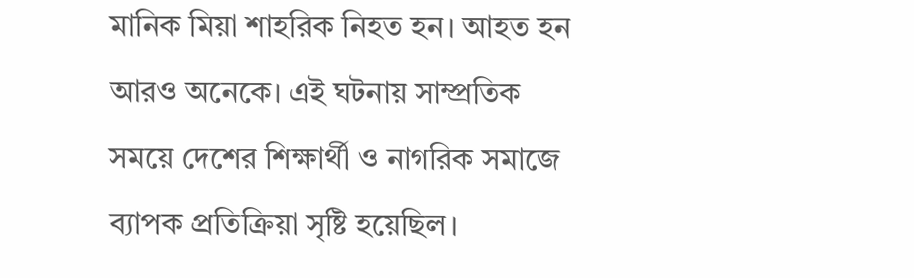মানিক মিয়া শাহরিক নিহত হন। আহত হন আরও অনেকে। এই ঘটনায় সাম্প্রতিক সময়ে দেশের শিক্ষার্থী ও নাগরিক সমাজে ব্যাপক প্রতিক্রিয়া সৃষ্টি হয়েছিল।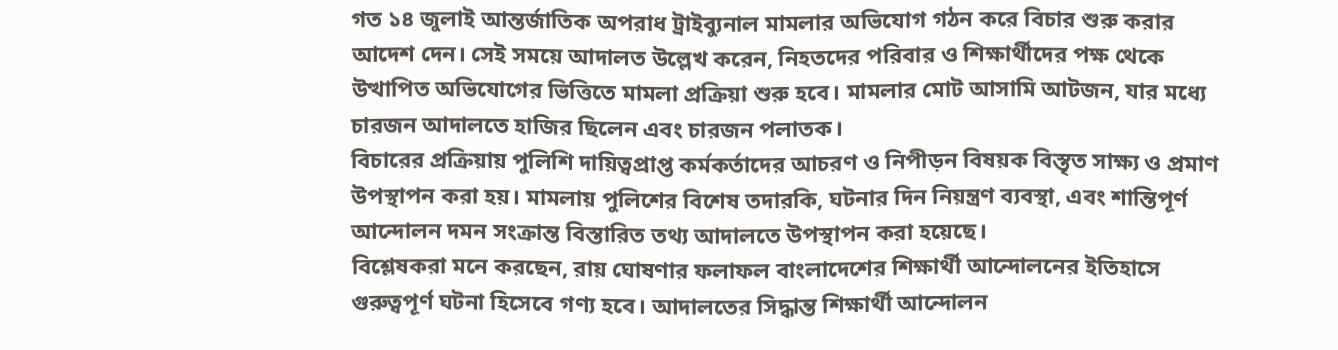গত ১৪ জুলাই আন্তর্জাতিক অপরাধ ট্রাইব্যুনাল মামলার অভিযোগ গঠন করে বিচার শুরু করার আদেশ দেন। সেই সময়ে আদালত উল্লেখ করেন, নিহতদের পরিবার ও শিক্ষার্থীদের পক্ষ থেকে উত্থাপিত অভিযোগের ভিত্তিতে মামলা প্রক্রিয়া শুরু হবে। মামলার মোট আসামি আটজন, যার মধ্যে চারজন আদালতে হাজির ছিলেন এবং চারজন পলাতক।
বিচারের প্রক্রিয়ায় পুলিশি দায়িত্বপ্রাপ্ত কর্মকর্তাদের আচরণ ও নিপীড়ন বিষয়ক বিস্তৃত সাক্ষ্য ও প্রমাণ উপস্থাপন করা হয়। মামলায় পুলিশের বিশেষ তদারকি, ঘটনার দিন নিয়ন্ত্রণ ব্যবস্থা, এবং শান্তিপূর্ণ আন্দোলন দমন সংক্রান্ত বিস্তারিত তথ্য আদালতে উপস্থাপন করা হয়েছে।
বিশ্লেষকরা মনে করছেন, রায় ঘোষণার ফলাফল বাংলাদেশের শিক্ষার্থী আন্দোলনের ইতিহাসে গুরুত্বপূর্ণ ঘটনা হিসেবে গণ্য হবে। আদালতের সিদ্ধান্ত শিক্ষার্থী আন্দোলন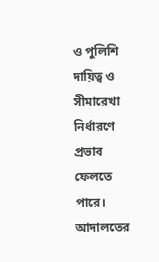ও পুলিশি দায়িত্ব ও সীমারেখা নির্ধারণে প্রভাব ফেলতে পারে।
আদালতের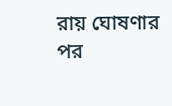রায় ঘোষণার পর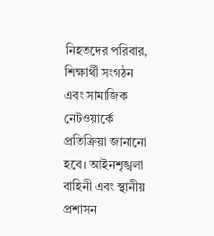নিহতদের পরিবার, শিক্ষার্থী সংগঠন এবং সামাজিক নেটওয়ার্কে প্রতিক্রিয়া জানানো হবে। আইনশৃঙ্খলা বাহিনী এবং স্থানীয় প্রশাসন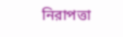নিরাপত্তা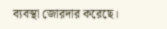ব্যবস্থা জোরদার করেছে।